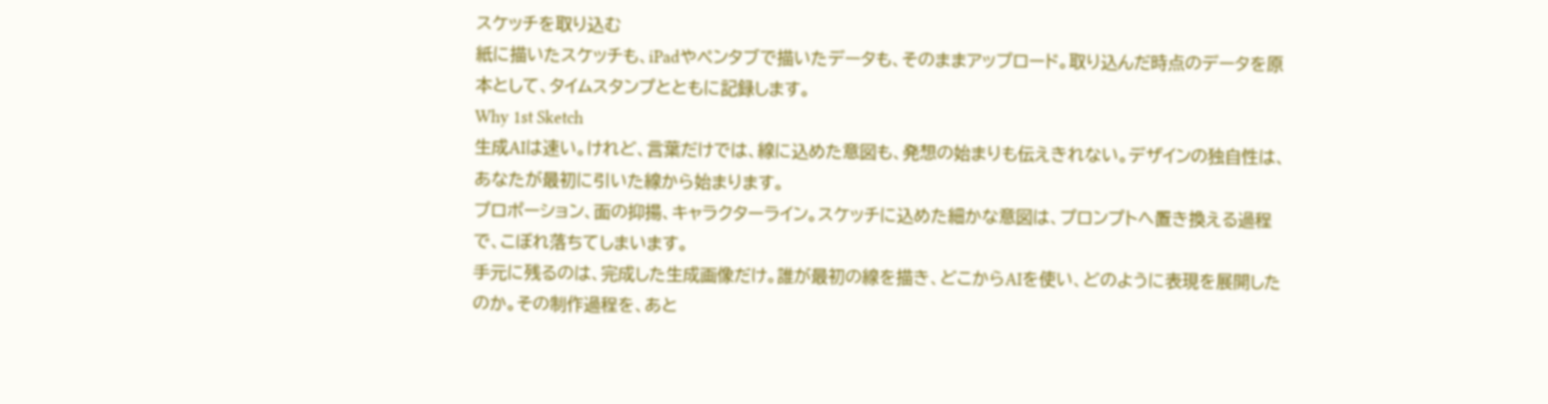スケッチを取り込む
紙に描いたスケッチも、iPadやペンタブで描いたデータも、そのままアップロード。取り込んだ時点のデータを原本として、タイムスタンプとともに記録します。
Why 1st Sketch
生成AIは速い。けれど、言葉だけでは、線に込めた意図も、発想の始まりも伝えきれない。デザインの独自性は、あなたが最初に引いた線から始まります。
プロポーション、面の抑揚、キャラクターライン。スケッチに込めた細かな意図は、プロンプトへ置き換える過程で、こぼれ落ちてしまいます。
手元に残るのは、完成した生成画像だけ。誰が最初の線を描き、どこからAIを使い、どのように表現を展開したのか。その制作過程を、あと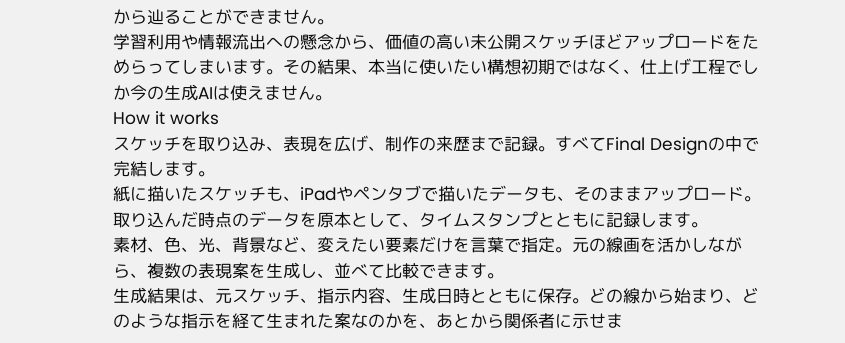から辿ることができません。
学習利用や情報流出への懸念から、価値の高い未公開スケッチほどアップロードをためらってしまいます。その結果、本当に使いたい構想初期ではなく、仕上げ工程でしか今の生成AIは使えません。
How it works
スケッチを取り込み、表現を広げ、制作の来歴まで記録。すべてFinal Designの中で完結します。
紙に描いたスケッチも、iPadやペンタブで描いたデータも、そのままアップロード。取り込んだ時点のデータを原本として、タイムスタンプとともに記録します。
素材、色、光、背景など、変えたい要素だけを言葉で指定。元の線画を活かしながら、複数の表現案を生成し、並べて比較できます。
生成結果は、元スケッチ、指示内容、生成日時とともに保存。どの線から始まり、どのような指示を経て生まれた案なのかを、あとから関係者に示せま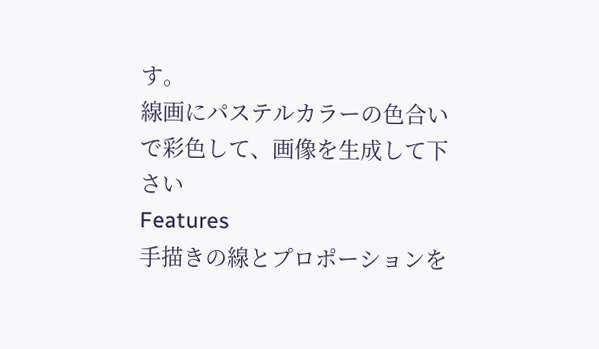す。
線画にパステルカラーの色合いで彩色して、画像を生成して下さい
Features
手描きの線とプロポーションを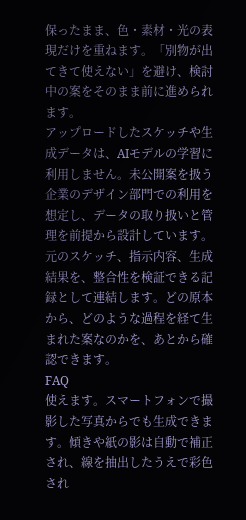保ったまま、色・素材・光の表現だけを重ねます。「別物が出てきて使えない」を避け、検討中の案をそのまま前に進められます。
アップロードしたスケッチや生成データは、AIモデルの学習に利用しません。未公開案を扱う企業のデザイン部門での利用を想定し、データの取り扱いと管理を前提から設計しています。
元のスケッチ、指示内容、生成結果を、整合性を検証できる記録として連結します。どの原本から、どのような過程を経て生まれた案なのかを、あとから確認できます。
FAQ
使えます。スマートフォンで撮影した写真からでも生成できます。傾きや紙の影は自動で補正され、線を抽出したうえで彩色され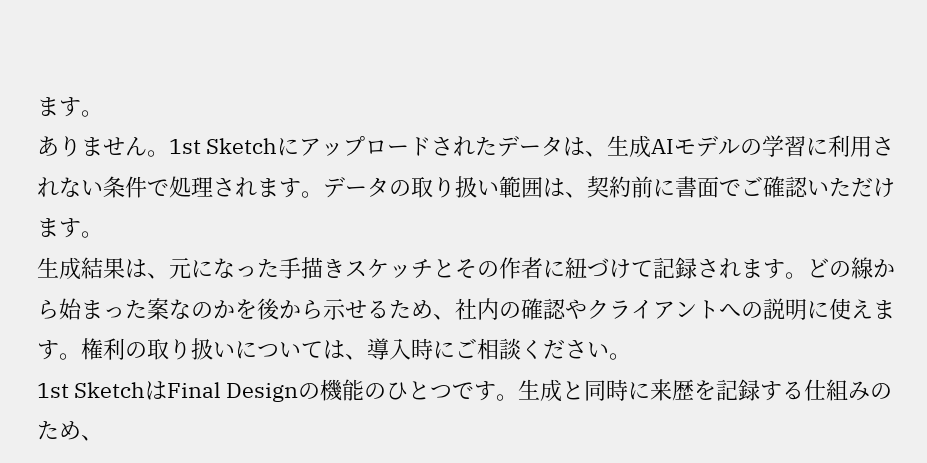ます。
ありません。1st Sketchにアップロードされたデータは、生成AIモデルの学習に利用されない条件で処理されます。データの取り扱い範囲は、契約前に書面でご確認いただけます。
生成結果は、元になった手描きスケッチとその作者に紐づけて記録されます。どの線から始まった案なのかを後から示せるため、社内の確認やクライアントへの説明に使えます。権利の取り扱いについては、導入時にご相談ください。
1st SketchはFinal Designの機能のひとつです。生成と同時に来歴を記録する仕組みのため、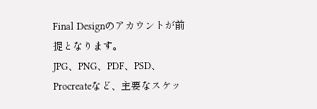Final Designのアカウントが前提となります。
JPG、PNG、PDF、PSD、Procreateなど、主要なスケッ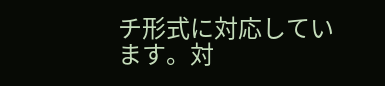チ形式に対応しています。対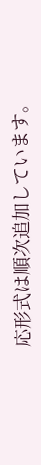応形式は順次追加しています。